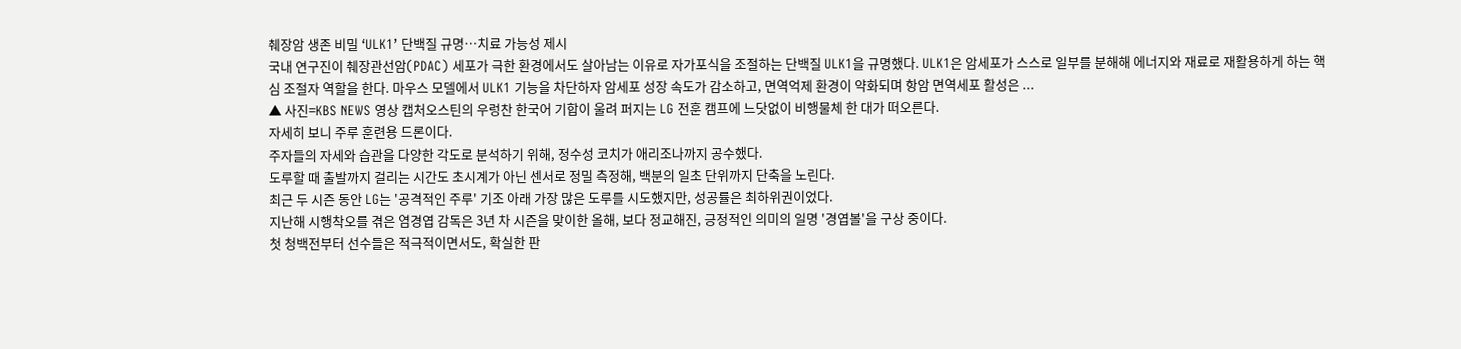췌장암 생존 비밀 ‘ULK1’ 단백질 규명…치료 가능성 제시
국내 연구진이 췌장관선암(PDAC) 세포가 극한 환경에서도 살아남는 이유로 자가포식을 조절하는 단백질 ULK1을 규명했다. ULK1은 암세포가 스스로 일부를 분해해 에너지와 재료로 재활용하게 하는 핵심 조절자 역할을 한다. 마우스 모델에서 ULK1 기능을 차단하자 암세포 성장 속도가 감소하고, 면역억제 환경이 약화되며 항암 면역세포 활성은 ...
▲ 사진=KBS NEWS 영상 캡처오스틴의 우렁찬 한국어 기합이 울려 퍼지는 LG 전훈 캠프에 느닷없이 비행물체 한 대가 떠오른다.
자세히 보니 주루 훈련용 드론이다.
주자들의 자세와 습관을 다양한 각도로 분석하기 위해, 정수성 코치가 애리조나까지 공수했다.
도루할 때 출발까지 걸리는 시간도 초시계가 아닌 센서로 정밀 측정해, 백분의 일초 단위까지 단축을 노린다.
최근 두 시즌 동안 LG는 '공격적인 주루' 기조 아래 가장 많은 도루를 시도했지만, 성공률은 최하위권이었다.
지난해 시행착오를 겪은 염경엽 감독은 3년 차 시즌을 맞이한 올해, 보다 정교해진, 긍정적인 의미의 일명 '경엽볼'을 구상 중이다.
첫 청백전부터 선수들은 적극적이면서도, 확실한 판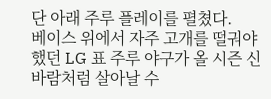단 아래 주루 플레이를 펼쳤다.
베이스 위에서 자주 고개를 떨궈야 했던 LG 표 주루 야구가 올 시즌 신바람처럼 살아날 수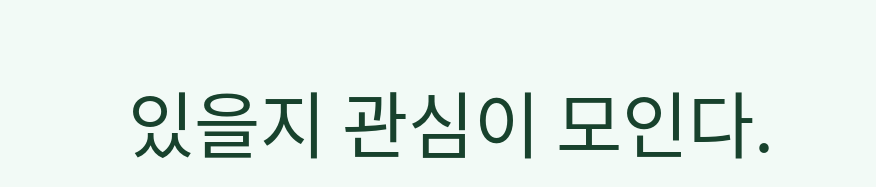있을지 관심이 모인다.